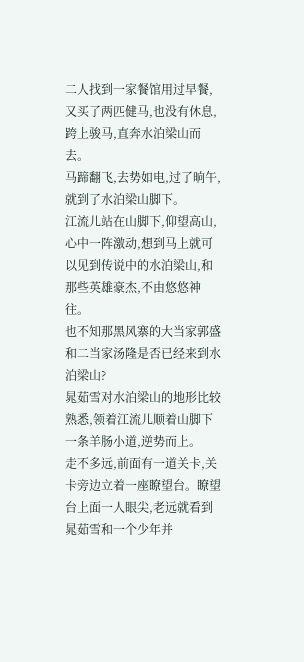二人找到一家餐馆用过早餐,又买了两匹健马,也没有休息,跨上骏马,直奔水泊梁山而去。
马蹄翻飞,去势如电,过了晌午,就到了水泊梁山脚下。
江流儿站在山脚下,仰望高山,心中一阵激动,想到马上就可以见到传说中的水泊梁山,和那些英雄豪杰,不由悠悠神往。
也不知那黑风寨的大当家郭盛和二当家汤隆是否已经来到水泊梁山?
晁茹雪对水泊梁山的地形比较熟悉,领着江流儿顺着山脚下一条羊肠小道,逆势而上。
走不多远,前面有一道关卡,关卡旁边立着一座瞭望台。瞭望台上面一人眼尖,老远就看到晁茹雪和一个少年并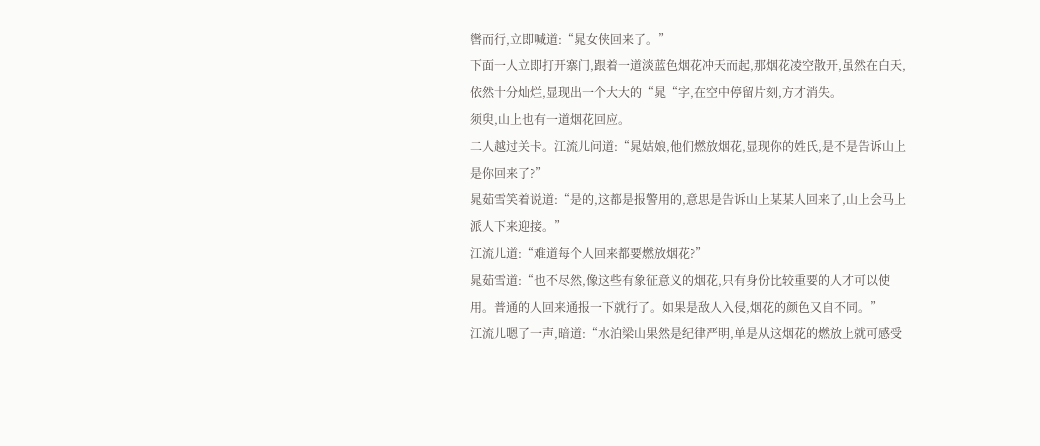辔而行,立即喊道:“晁女侠回来了。”
下面一人立即打开寨门,跟着一道淡蓝色烟花冲天而起,那烟花凌空散开,虽然在白天,依然十分灿烂,显现出一个大大的“晁“字,在空中停留片刻,方才消失。
须臾,山上也有一道烟花回应。
二人越过关卡。江流儿问道:“晁姑娘,他们燃放烟花,显现你的姓氏,是不是告诉山上是你回来了?”
晁茹雪笑着说道:“是的,这都是报警用的,意思是告诉山上某某人回来了,山上会马上派人下来迎接。”
江流儿道:“难道每个人回来都要燃放烟花?”
晁茹雪道:“也不尽然,像这些有象征意义的烟花,只有身份比较重要的人才可以使用。普通的人回来通报一下就行了。如果是敌人入侵,烟花的颜色又自不同。”
江流儿嗯了一声,暗道:“水泊梁山果然是纪律严明,单是从这烟花的燃放上就可感受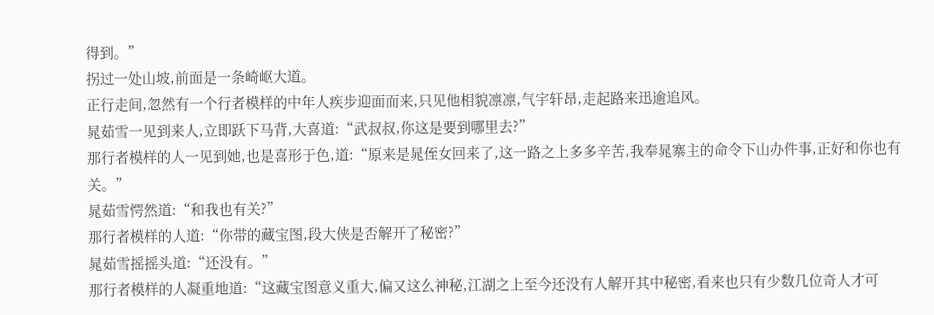得到。”
拐过一处山坡,前面是一条崎岖大道。
正行走间,忽然有一个行者模样的中年人疾步迎面而来,只见他相貌凛凛,气宇轩昂,走起路来迅逾追风。
晁茹雪一见到来人,立即跃下马背,大喜道:“武叔叔,你这是要到哪里去?”
那行者模样的人一见到她,也是喜形于色,道:“原来是晁侄女回来了,这一路之上多多辛苦,我奉晁寨主的命令下山办件事,正好和你也有关。”
晁茹雪愕然道:“和我也有关?”
那行者模样的人道:“你带的藏宝图,段大侠是否解开了秘密?”
晁茹雪摇摇头道:“还没有。”
那行者模样的人凝重地道:“这藏宝图意义重大,偏又这么神秘,江湖之上至今还没有人解开其中秘密,看来也只有少数几位奇人才可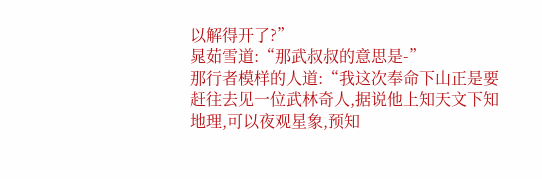以解得开了?”
晁茹雪道:“那武叔叔的意思是-”
那行者模样的人道:“我这次奉命下山正是要赶往去见一位武林奇人,据说他上知天文下知地理,可以夜观星象,预知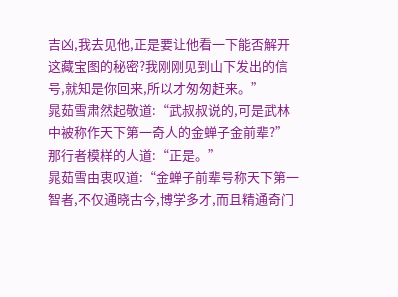吉凶,我去见他,正是要让他看一下能否解开这藏宝图的秘密?我刚刚见到山下发出的信号,就知是你回来,所以才匆匆赶来。”
晁茹雪肃然起敬道:“武叔叔说的,可是武林中被称作天下第一奇人的金蝉子金前辈?”
那行者模样的人道:“正是。”
晁茹雪由衷叹道:“金蝉子前辈号称天下第一智者,不仅通晓古今,博学多才,而且精通奇门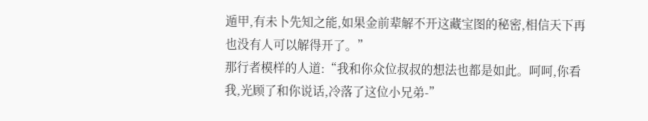遁甲,有未卜先知之能,如果金前辈解不开这藏宝图的秘密,相信天下再也没有人可以解得开了。”
那行者模样的人道:“我和你众位叔叔的想法也都是如此。呵呵,你看我,光顾了和你说话,冷落了这位小兄弟-”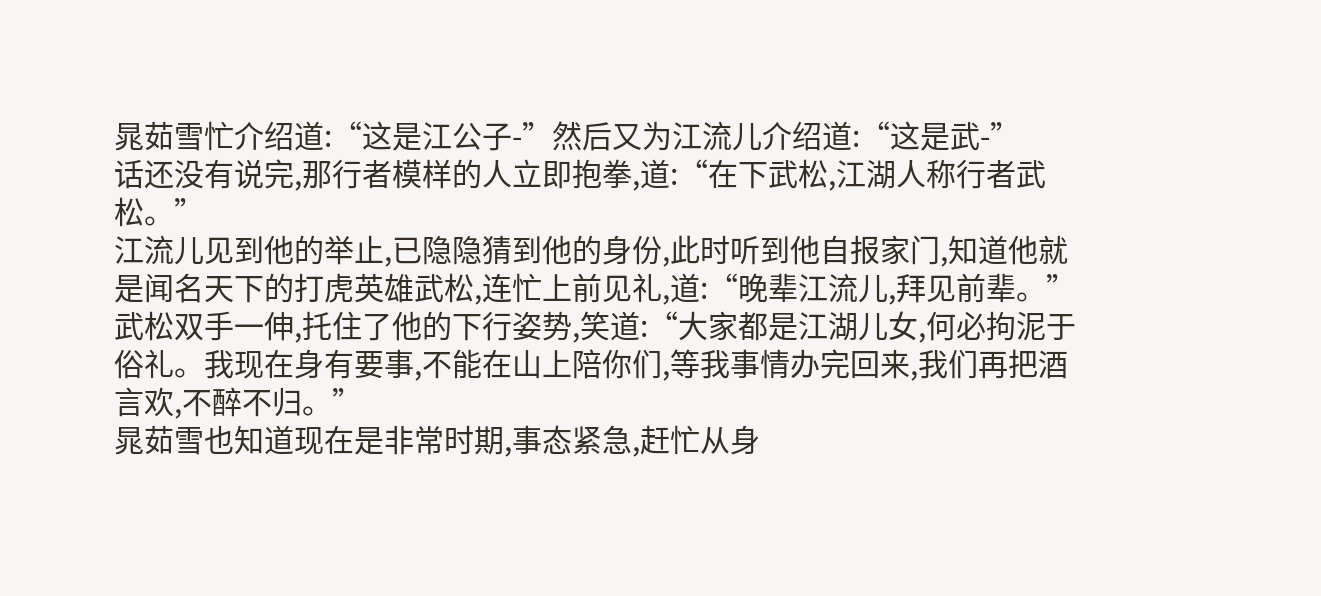晁茹雪忙介绍道:“这是江公子-”然后又为江流儿介绍道:“这是武-”
话还没有说完,那行者模样的人立即抱拳,道:“在下武松,江湖人称行者武松。”
江流儿见到他的举止,已隐隐猜到他的身份,此时听到他自报家门,知道他就是闻名天下的打虎英雄武松,连忙上前见礼,道:“晚辈江流儿,拜见前辈。”
武松双手一伸,托住了他的下行姿势,笑道:“大家都是江湖儿女,何必拘泥于俗礼。我现在身有要事,不能在山上陪你们,等我事情办完回来,我们再把酒言欢,不醉不归。”
晁茹雪也知道现在是非常时期,事态紧急,赶忙从身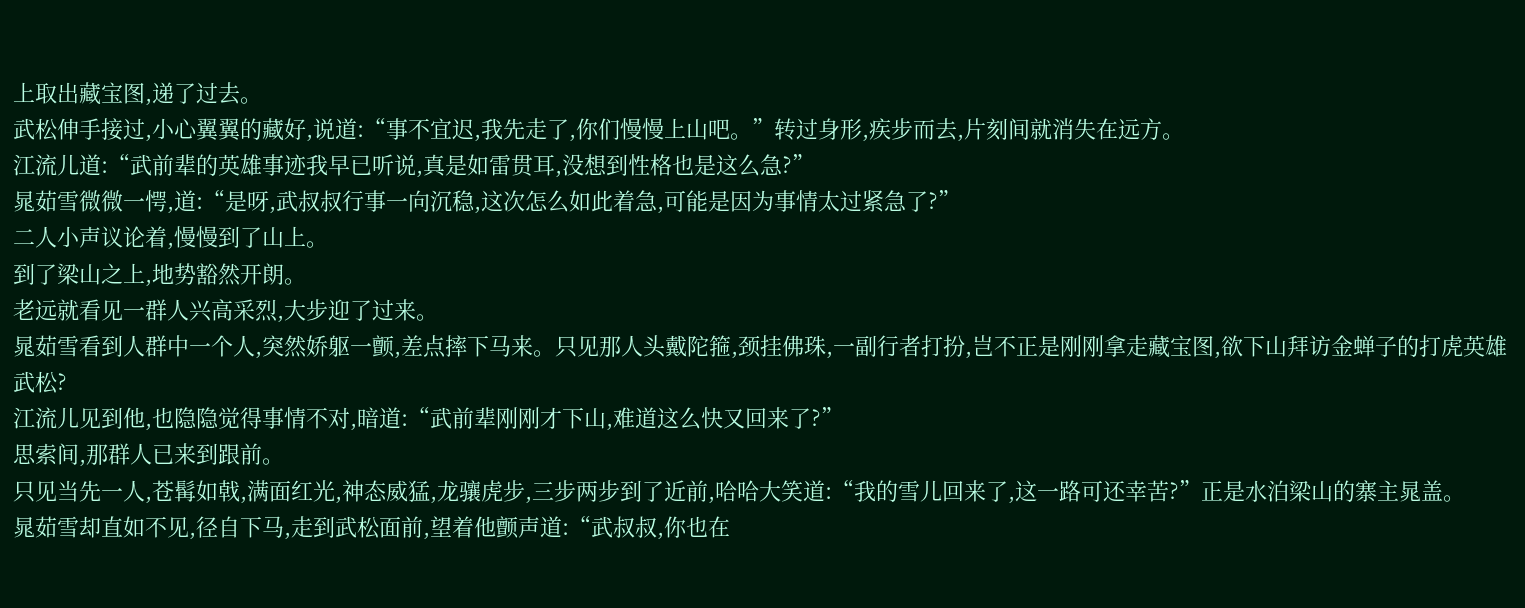上取出藏宝图,递了过去。
武松伸手接过,小心翼翼的藏好,说道:“事不宜迟,我先走了,你们慢慢上山吧。”转过身形,疾步而去,片刻间就消失在远方。
江流儿道:“武前辈的英雄事迹我早已听说,真是如雷贯耳,没想到性格也是这么急?”
晁茹雪微微一愕,道:“是呀,武叔叔行事一向沉稳,这次怎么如此着急,可能是因为事情太过紧急了?”
二人小声议论着,慢慢到了山上。
到了梁山之上,地势豁然开朗。
老远就看见一群人兴高采烈,大步迎了过来。
晁茹雪看到人群中一个人,突然娇躯一颤,差点摔下马来。只见那人头戴陀箍,颈挂佛珠,一副行者打扮,岂不正是刚刚拿走藏宝图,欲下山拜访金蝉子的打虎英雄武松?
江流儿见到他,也隐隐觉得事情不对,暗道:“武前辈刚刚才下山,难道这么快又回来了?”
思索间,那群人已来到跟前。
只见当先一人,苍髯如戟,满面红光,神态威猛,龙骧虎步,三步两步到了近前,哈哈大笑道:“我的雪儿回来了,这一路可还幸苦?”正是水泊梁山的寨主晁盖。
晁茹雪却直如不见,径自下马,走到武松面前,望着他颤声道:“武叔叔,你也在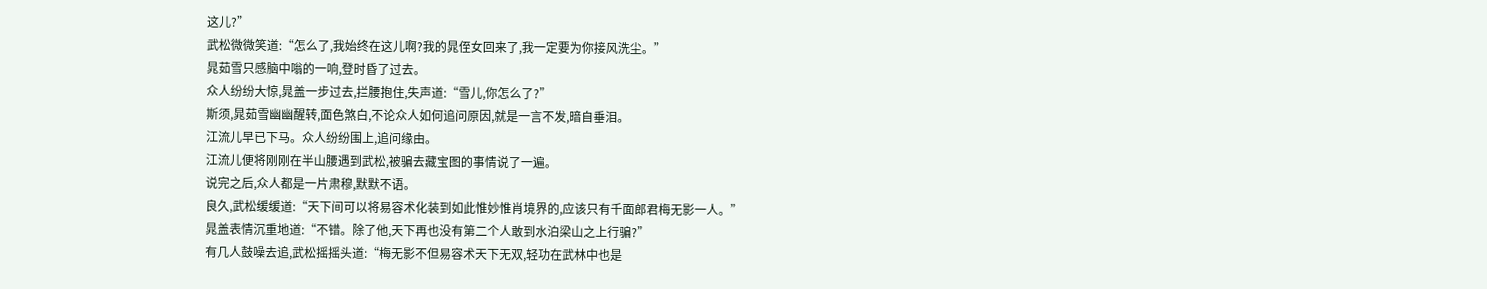这儿?”
武松微微笑道:“怎么了,我始终在这儿啊?我的晁侄女回来了,我一定要为你接风洗尘。”
晁茹雪只感脑中嗡的一响,登时昏了过去。
众人纷纷大惊,晁盖一步过去,拦腰抱住,失声道:“雪儿,你怎么了?”
斯须,晁茹雪幽幽醒转,面色煞白,不论众人如何追问原因,就是一言不发,暗自垂泪。
江流儿早已下马。众人纷纷围上,追问缘由。
江流儿便将刚刚在半山腰遇到武松,被骗去藏宝图的事情说了一遍。
说完之后,众人都是一片肃穆,默默不语。
良久,武松缓缓道:“天下间可以将易容术化装到如此惟妙惟肖境界的,应该只有千面郎君梅无影一人。”
晁盖表情沉重地道:“不错。除了他,天下再也没有第二个人敢到水泊梁山之上行骗?”
有几人鼓噪去追,武松摇摇头道:“梅无影不但易容术天下无双,轻功在武林中也是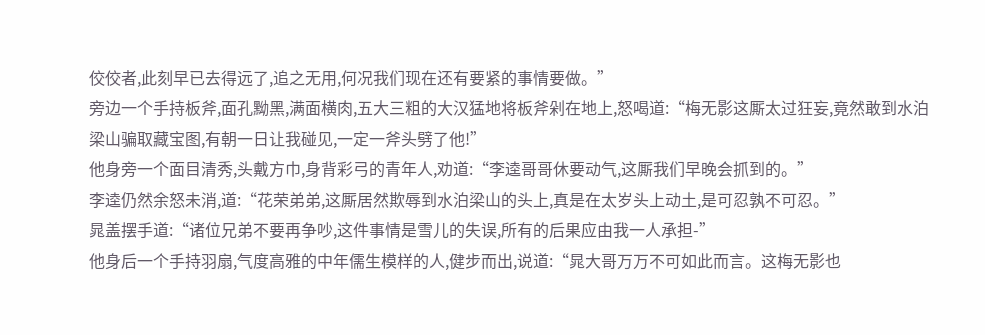佼佼者,此刻早已去得远了,追之无用,何况我们现在还有要紧的事情要做。”
旁边一个手持板斧,面孔黝黑,满面横肉,五大三粗的大汉猛地将板斧剁在地上,怒喝道:“梅无影这厮太过狂妄,竟然敢到水泊梁山骗取藏宝图,有朝一日让我碰见,一定一斧头劈了他!”
他身旁一个面目清秀,头戴方巾,身背彩弓的青年人,劝道:“李逵哥哥休要动气,这厮我们早晚会抓到的。”
李逵仍然余怒未消,道:“花荣弟弟,这厮居然欺辱到水泊梁山的头上,真是在太岁头上动土,是可忍孰不可忍。”
晁盖摆手道:“诸位兄弟不要再争吵,这件事情是雪儿的失误,所有的后果应由我一人承担-”
他身后一个手持羽扇,气度高雅的中年儒生模样的人,健步而出,说道:“晁大哥万万不可如此而言。这梅无影也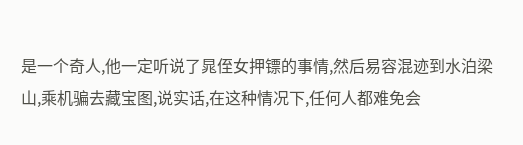是一个奇人,他一定听说了晁侄女押镖的事情,然后易容混迹到水泊梁山,乘机骗去藏宝图,说实话,在这种情况下,任何人都难免会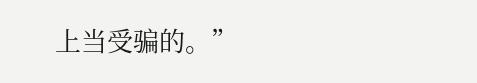上当受骗的。”